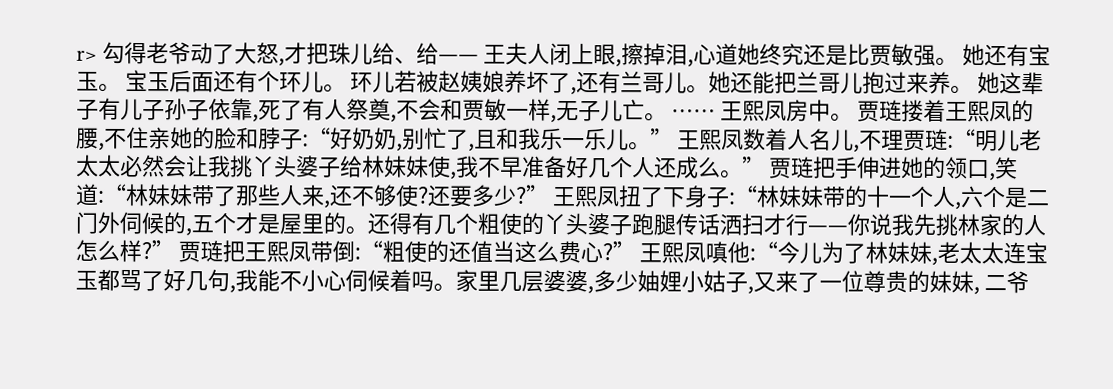r> 勾得老爷动了大怒,才把珠儿给、给—— 王夫人闭上眼,擦掉泪,心道她终究还是比贾敏强。 她还有宝玉。 宝玉后面还有个环儿。 环儿若被赵姨娘养坏了,还有兰哥儿。她还能把兰哥儿抱过来养。 她这辈子有儿子孙子依靠,死了有人祭奠,不会和贾敏一样,无子儿亡。 …… 王熙凤房中。 贾琏搂着王熙凤的腰,不住亲她的脸和脖子:“好奶奶,别忙了,且和我乐一乐儿。” 王熙凤数着人名儿,不理贾琏:“明儿老太太必然会让我挑丫头婆子给林妹妹使,我不早准备好几个人还成么。” 贾琏把手伸进她的领口,笑道:“林妹妹带了那些人来,还不够使?还要多少?” 王熙凤扭了下身子:“林妹妹带的十一个人,六个是二门外伺候的,五个才是屋里的。还得有几个粗使的丫头婆子跑腿传话洒扫才行——你说我先挑林家的人怎么样?” 贾琏把王熙凤带倒:“粗使的还值当这么费心?” 王熙凤嗔他:“今儿为了林妹妹,老太太连宝玉都骂了好几句,我能不小心伺候着吗。家里几层婆婆,多少妯娌小姑子,又来了一位尊贵的妹妹, 二爷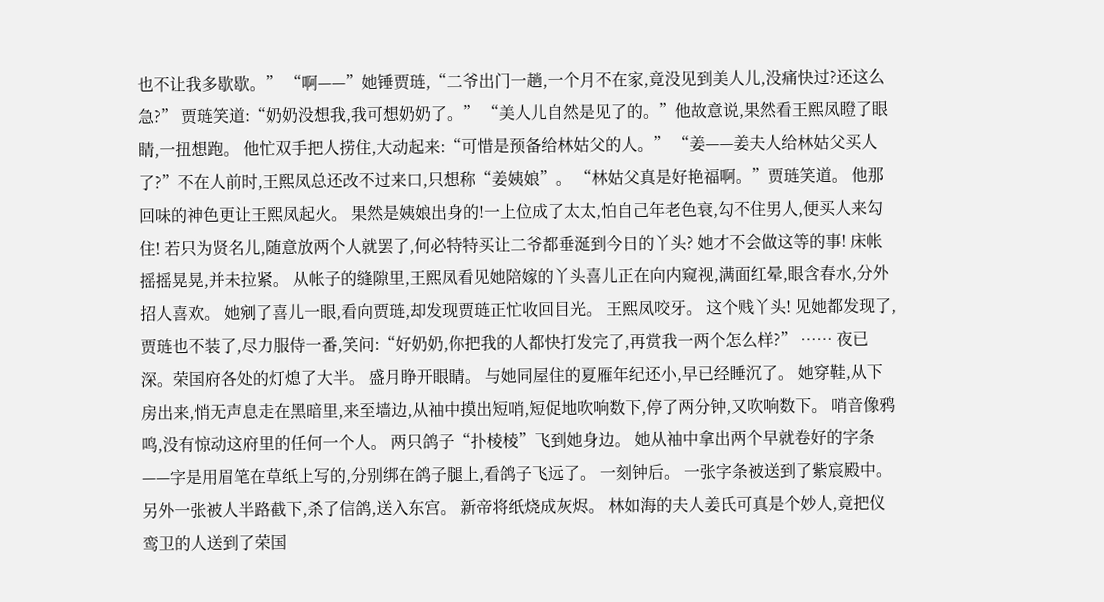也不让我多歇歇。” “啊——”她锤贾琏,“二爷出门一趟,一个月不在家,竟没见到美人儿,没痛快过?还这么急?” 贾琏笑道:“奶奶没想我,我可想奶奶了。” “美人儿自然是见了的。”他故意说,果然看王熙凤瞪了眼睛,一扭想跑。 他忙双手把人捞住,大动起来:“可惜是预备给林姑父的人。” “姜——姜夫人给林姑父买人了?”不在人前时,王熙凤总还改不过来口,只想称“姜姨娘”。 “林姑父真是好艳福啊。”贾琏笑道。 他那回味的神色更让王熙凤起火。 果然是姨娘出身的!一上位成了太太,怕自己年老色衰,勾不住男人,便买人来勾住! 若只为贤名儿,随意放两个人就罢了,何必特特买让二爷都垂涎到今日的丫头? 她才不会做这等的事! 床帐摇摇晃晃,并未拉紧。 从帐子的缝隙里,王熙凤看见她陪嫁的丫头喜儿正在向内窥视,满面红晕,眼含春水,分外招人喜欢。 她剜了喜儿一眼,看向贾琏,却发现贾琏正忙收回目光。 王熙凤咬牙。 这个贱丫头! 见她都发现了,贾琏也不装了,尽力服侍一番,笑问:“好奶奶,你把我的人都快打发完了,再赏我一两个怎么样?” …… 夜已深。荣国府各处的灯熄了大半。 盛月睁开眼睛。 与她同屋住的夏雁年纪还小,早已经睡沉了。 她穿鞋,从下房出来,悄无声息走在黑暗里,来至墙边,从袖中摸出短哨,短促地吹响数下,停了两分钟,又吹响数下。 哨音像鸦鸣,没有惊动这府里的任何一个人。 两只鸽子“扑棱棱”飞到她身边。 她从袖中拿出两个早就卷好的字条——字是用眉笔在草纸上写的,分别绑在鸽子腿上,看鸽子飞远了。 一刻钟后。 一张字条被送到了紫宸殿中。 另外一张被人半路截下,杀了信鸽,送入东宫。 新帝将纸烧成灰烬。 林如海的夫人姜氏可真是个妙人,竟把仪鸾卫的人送到了荣国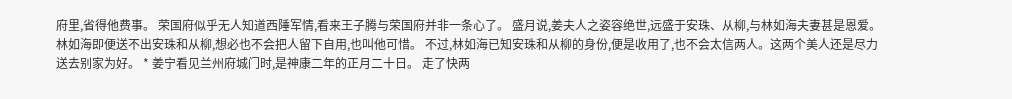府里,省得他费事。 荣国府似乎无人知道西陲军情,看来王子腾与荣国府并非一条心了。 盛月说,姜夫人之姿容绝世,远盛于安珠、从柳,与林如海夫妻甚是恩爱。 林如海即便送不出安珠和从柳,想必也不会把人留下自用,也叫他可惜。 不过,林如海已知安珠和从柳的身份,便是收用了,也不会太信两人。这两个美人还是尽力送去别家为好。 * 姜宁看见兰州府城门时,是神康二年的正月二十日。 走了快两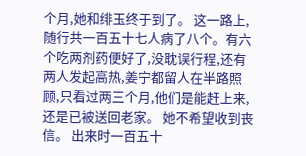个月,她和绯玉终于到了。 这一路上,随行共一百五十七人病了八个。有六 个吃两剂药便好了,没耽误行程,还有两人发起高热,姜宁都留人在半路照顾,只看过两三个月,他们是能赶上来,还是已被送回老家。 她不希望收到丧信。 出来时一百五十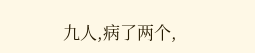九人,病了两个,